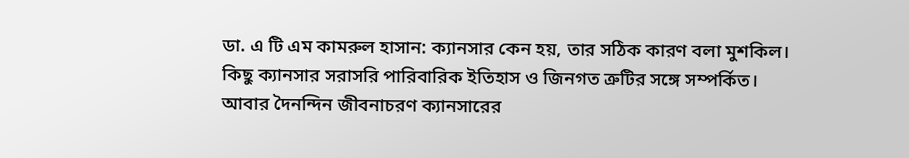ডা. এ টি এম কামরুল হাসান: ক্যানসার কেন হয়, তার সঠিক কারণ বলা মুশকিল। কিছু ক্যানসার সরাসরি পারিবারিক ইতিহাস ও জিনগত ত্রুটির সঙ্গে সম্পর্কিত। আবার দৈনন্দিন জীবনাচরণ ক্যানসারের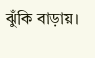ঝুঁকি বাড়ায়।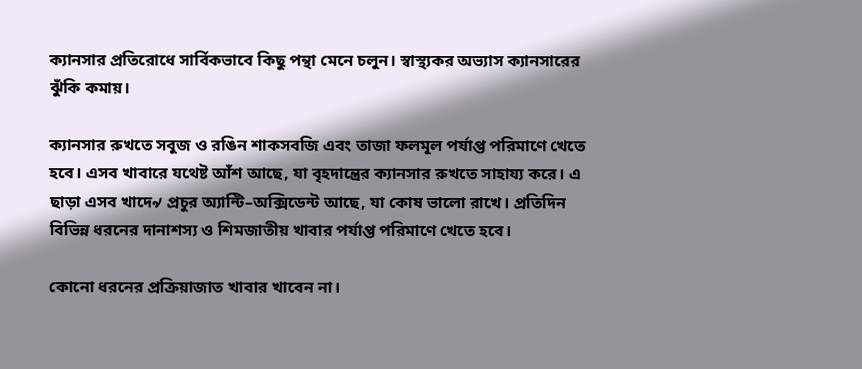ক্যানসার প্রতিরোধে সার্বিকভাবে কিছু পন্থা মেনে চলুন। স্বাস্থ্যকর অভ্যাস ক্যানসারের ঝুঁকি কমায়।

ক্যানসার রুখতে সবুজ ও রঙিন শাকসবজি এবং তাজা ফলমূল পর্যাপ্ত পরিমাণে খেতে হবে। এসব খাবারে যথেষ্ট আঁশ আছে, যা বৃহদান্ত্রের ক্যানসার রুখতে সাহায্য করে। এ ছাড়া এসব খাদে৵ প্রচুর অ্যান্টি–অক্সিডেন্ট আছে, যা কোষ ভালো রাখে। প্রতিদিন বিভিন্ন ধরনের দানাশস্য ও শিমজাতীয় খাবার পর্যাপ্ত পরিমাণে খেতে হবে।

কোনো ধরনের প্রক্রিয়াজাত খাবার খাবেন না।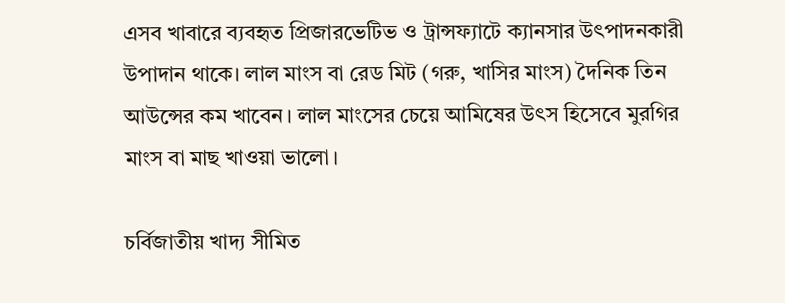এসব খাবারে ব্যবহৃত প্রিজারভেটিভ ও ট্রান্সফ্যাটে ক্যানসার উৎপাদনকারী উপাদান থাকে। লাল মাংস বা রেড মিট (গরু, খাসির মাংস) দৈনিক তিন আউন্সের কম খাবেন। লাল মাংসের চেয়ে আমিষের উৎস হিসেবে মুরগির মাংস বা মাছ খাওয়া ভালো।

চর্বিজাতীয় খাদ্য সীমিত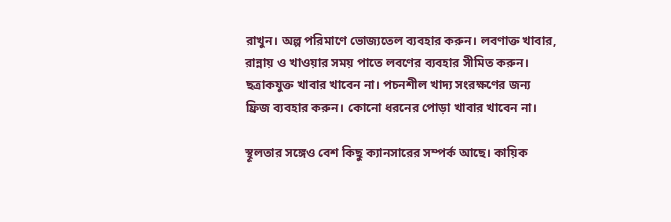রাখুন। অল্প পরিমাণে ভোজ্যতেল ব্যবহার করুন। লবণাক্ত খাবার, রান্নায় ও খাওয়ার সময় পাতে লবণের ব্যবহার সীমিত করুন। ছত্রাকযুক্ত খাবার খাবেন না। পচনশীল খাদ্য সংরক্ষণের জন্য ফ্রিজ ব্যবহার করুন। কোনো ধরনের পোড়া খাবার খাবেন না।

স্থূলতার সঙ্গেও বেশ কিছু ক্যানসারের সম্পর্ক আছে। কায়িক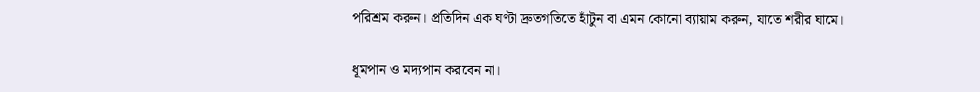পরিশ্রম করুন। প্রতিদিন এক ঘণ্টা দ্রুতগতিতে হাঁটুন বা এমন কোনো ব্যায়াম করুন, যাতে শরীর ঘামে।

ধূমপান ও মদ্যপান করবেন না।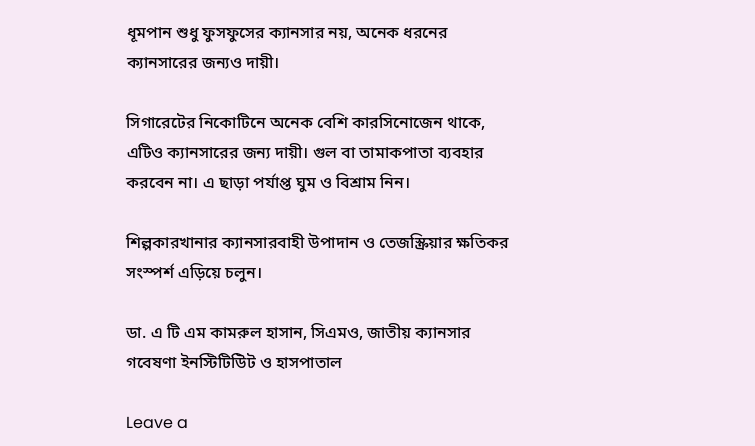ধূমপান শুধু ফুসফুসের ক্যানসার নয়, অনেক ধরনের ক্যানসারের জন্যও দায়ী।

সিগারেটের নিকোটিনে অনেক বেশি কারসিনোজেন থাকে, এটিও ক্যানসারের জন্য দায়ী। গুল বা তামাকপাতা ব্যবহার করবেন না। এ ছাড়া পর্যাপ্ত ঘুম ও বিশ্রাম নিন।

শিল্পকারখানার ক্যানসারবাহী উপাদান ও তেজস্ক্রিয়ার ক্ষতিকর সংস্পর্শ এড়িয়ে চলুন।

ডা. এ টি এম কামরুল হাসান, সিএমও, জাতীয় ক্যানসার গবেষণা ইনস্টিটিউিট ও হাসপাতাল

Leave a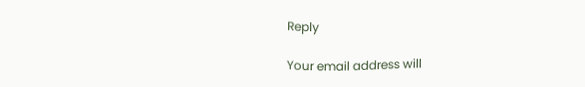Reply

Your email address will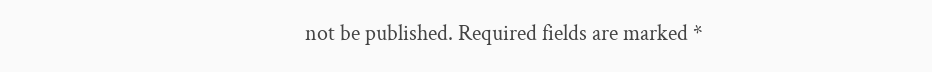not be published. Required fields are marked *